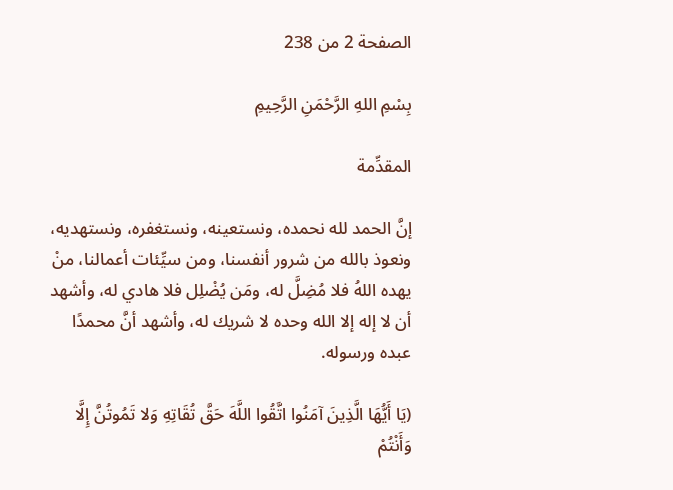الصفحة 2 من 238

بِسْمِ اللهِ الرَّحْمَنِ الرَّحِيمِ

المقدِّمة

إنَّ الحمد لله نحمده، ونستعينه، ونستغفره، ونستهديه، ونعوذ بالله من شرور أنفسنا، ومن سيِّئات أعمالنا، منْ يهده اللهُ فلا مُضِلَّ له، ومَن يُضْلِل فلا هادي له، وأشهد أن لا إله إلا الله وحده لا شريك له، وأشهد أنَّ محمدًا عبده ورسوله.

(يَا أَيُّهَا الَّذِينَ آمَنُوا اتَّقُوا اللَّهَ حَقَّ تُقَاتِهِ وَلا تَمُوتُنَّ إِلَّا وَأَنْتُمْ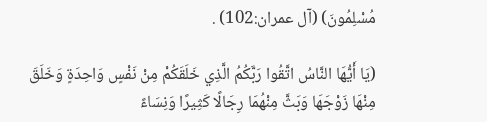مُسْلِمُونَ) (آل عمران:102) .

(يَا أَيُّهَا النَّاسُ اتَّقُوا رَبَّكُمُ الَّذِي خَلَقَكُمْ مِنْ نَفْسٍ وَاحِدَةٍ وَخَلَقَ مِنْهَا زَوْجَهَا وَبَثَّ مِنْهُمَا رِجَالًا كَثِيرًا وَنِسَاءً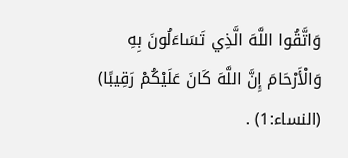وَاتَّقُوا اللَّهَ الَّذِي تَسَاءَلُونَ بِهِ وَالْأَرْحَامَ إِنَّ اللَّهَ كَانَ عَلَيْكُمْ رَقِيبًا) (النساء:1) .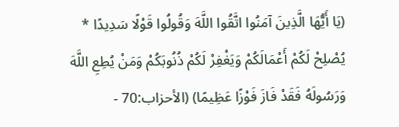(يَا أَيُّهَا الَّذِينَ آمَنُوا اتَّقُوا اللَّهَ وَقُولُوا قَوْلًا سَدِيدًا * يُصْلِحْ لَكُمْ أَعْمَالَكُمْ وَيَغْفِرْ لَكُمْ ذُنُوبَكُمْ وَمَنْ يُطِعِ اللَّهَ وَرَسُولَهُ فَقَدْ فَازَ فَوْزًا عَظِيمًا) (الأحزاب:70 -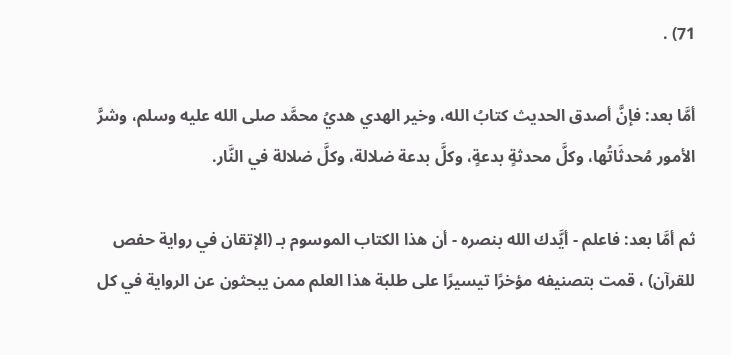71) .

أمَّا بعد: فإنَّ أصدق الحديث كتابُ الله، وخير الهدي هديُ محمَّد صلى الله عليه وسلم، وشرَّ الأمور مُحدثَاتُها، وكلَّ محدثةٍ بدعةٍ، وكلَّ بدعة ضلالة، وكلَّ ضلالة في النَّار.

ثم أمَّا بعد: فاعلم - أيَّدك الله بنصره - أن هذا الكتاب الموسوم بـ (الإتقان في رواية حفص للقرآن) ، قمت بتصنيفه مؤخرًا تيسيرًا على طلبة هذا العلم ممن يبحثون عن الرواية في كل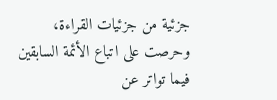جزئية من جزئيات القراءة، وحرصت على اتباع الأئمة السابقين فيما تواتر عن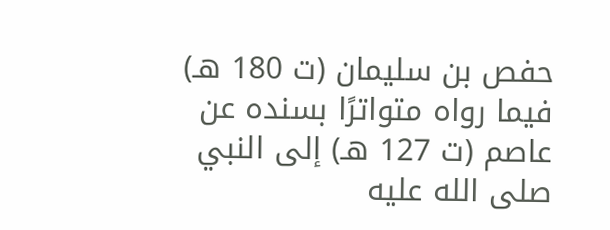حفص بن سليمان (ت 180 هـ) فيما رواه متواترًا بسنده عن عاصم (ت 127 هـ) إلى النبي صلى الله عليه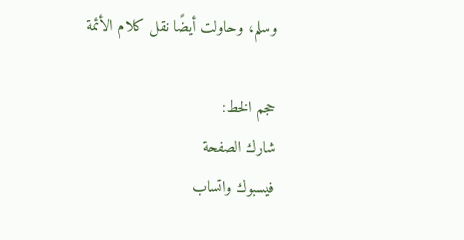وسلم، وحاولت أيضًا نقل كلام الأئمة

حجم الخط:
شارك الصفحة
فيسبوك واتساب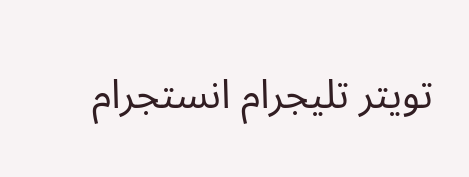تويتر تليجرام انستجرام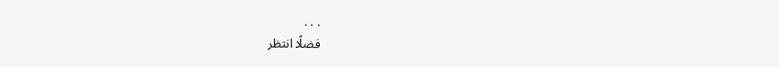. . .
فضلًا انتظر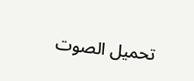تحميل الصوت